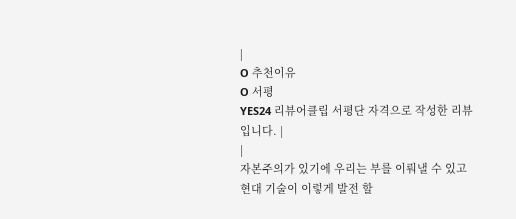|
O 추천이유
O 서평
YES24 리뷰어클립 서평단 자격으로 작성한 리뷰입니다. |
|
자본주의가 있기에 우리는 부를 이뤄낼 수 있고 현대 기술이 이렇게 발전 할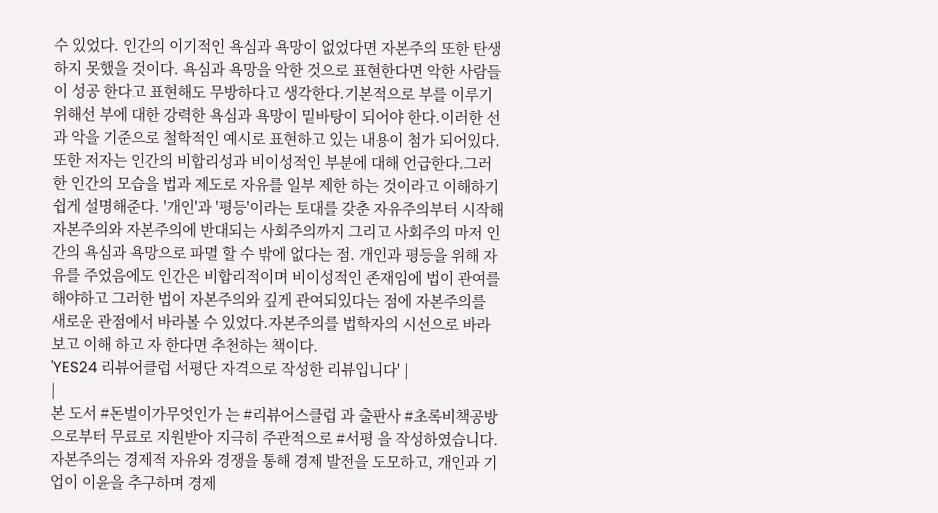수 있었다. 인간의 이기적인 욕심과 욕망이 없었다면 자본주의 또한 탄생하지 못했을 것이다. 욕심과 욕망을 악한 것으로 표현한다면 악한 사람들이 성공 한다고 표현해도 무방하다고 생각한다.기본적으로 부를 이루기 위해선 부에 대한 강력한 욕심과 욕망이 밑바탕이 되어야 한다.이러한 선과 악을 기준으로 철학적인 예시로 표현하고 있는 내용이 첨가 되어있다. 또한 저자는 인간의 비합리성과 비이성적인 부분에 대해 언급한다.그러한 인간의 모습을 법과 제도로 자유를 일부 제한 하는 것이라고 이해하기 쉽게 설명해준다. '개인'과 '평등'이라는 토대를 갖춘 자유주의부터 시작해 자본주의와 자본주의에 반대되는 사회주의까지 그리고 사회주의 마저 인간의 욕심과 욕망으로 파멸 할 수 밖에 없다는 점. 개인과 평등을 위해 자유를 주었음에도 인간은 비합리적이며 비이성적인 존재임에 법이 관여를 해야하고 그러한 법이 자본주의와 깊게 관여되있다는 점에 자본주의를 새로운 관점에서 바라볼 수 있었다.자본주의를 법학자의 시선으로 바라보고 이해 하고 자 한다면 추천하는 책이다.
'YES24 리뷰어클럽 서평단 자격으로 작성한 리뷰입니다' |
|
본 도서 #돈벌이가무엇인가 는 #리뷰어스클럽 과 출판사 #초록비책공방 으로부터 무료로 지원받아 지극히 주관적으로 #서평 을 작성하였습니다.
자본주의는 경제적 자유와 경쟁을 통해 경제 발전을 도모하고, 개인과 기업이 이윤을 추구하며 경제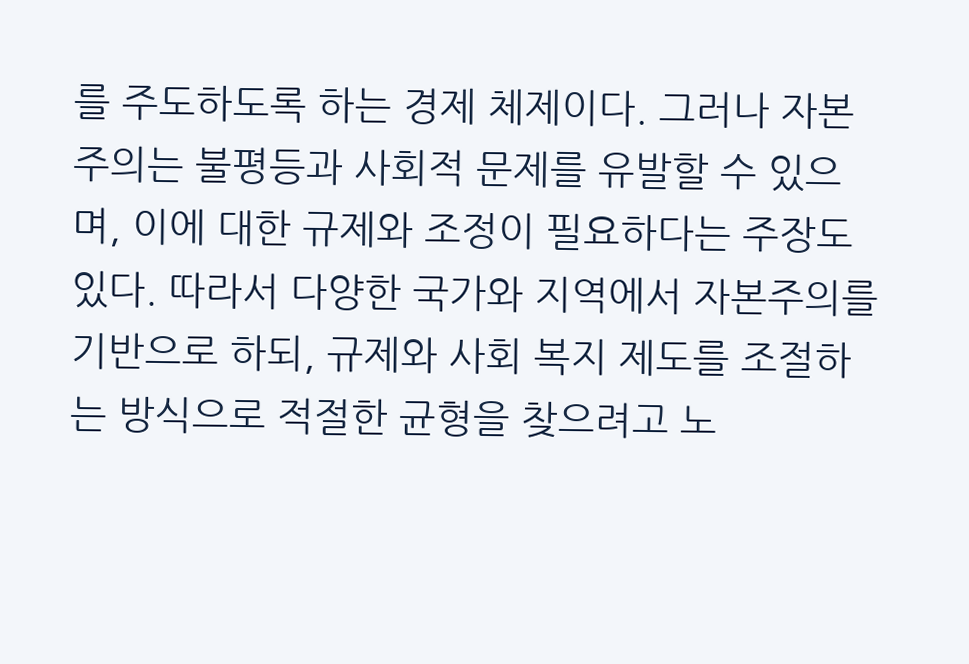를 주도하도록 하는 경제 체제이다. 그러나 자본주의는 불평등과 사회적 문제를 유발할 수 있으며, 이에 대한 규제와 조정이 필요하다는 주장도 있다. 따라서 다양한 국가와 지역에서 자본주의를 기반으로 하되, 규제와 사회 복지 제도를 조절하는 방식으로 적절한 균형을 찾으려고 노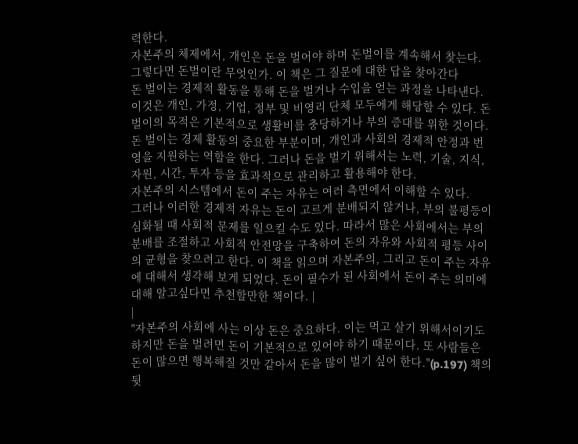력한다.
자본주의 체제에서, 개인은 돈을 벌어야 하며 돈벌이를 계속해서 찾는다. 그렇다면 돈벌이란 무엇인가. 이 책은 그 질문에 대한 답을 찾아간다
돈 벌이는 경제적 활동을 통해 돈을 벌거나 수입을 얻는 과정을 나타낸다. 이것은 개인, 가정, 기업, 정부 및 비영리 단체 모두에게 해당할 수 있다. 돈 벌이의 목적은 기본적으로 생활비를 충당하거나 부의 증대를 위한 것이다. 돈 벌이는 경제 활동의 중요한 부분이며, 개인과 사회의 경제적 안정과 번영을 지원하는 역할을 한다. 그러나 돈을 벌기 위해서는 노력, 기술, 지식, 자원, 시간, 투자 등을 효과적으로 관리하고 활용해야 한다.
자본주의 시스템에서 돈이 주는 자유는 여러 측면에서 이해할 수 있다.
그러나 이러한 경제적 자유는 돈이 고르게 분배되지 않거나, 부의 불평등이 심화될 때 사회적 문제를 일으킬 수도 있다. 따라서 많은 사회에서는 부의 분배를 조절하고 사회적 안전망을 구축하여 돈의 자유와 사회적 평등 사이의 균형을 찾으려고 한다. 이 책을 읽으며 자본주의, 그리고 돈이 주는 자유에 대해서 생각해 보게 되었다. 돈이 필수가 된 사회에서 돈이 주는 의미에 대해 알고싶다면 추천할만한 책이다. |
|
"자본주의 사회에 사는 이상 돈은 중요하다. 이는 먹고 살기 위해서이기도 하지만 돈을 벌려면 돈이 기본적으로 있어야 하기 때문이다. 또 사람들은 돈이 많으면 행복해질 것만 같아서 돈을 많이 벌기 싶어 한다."(p.197) 책의 뒷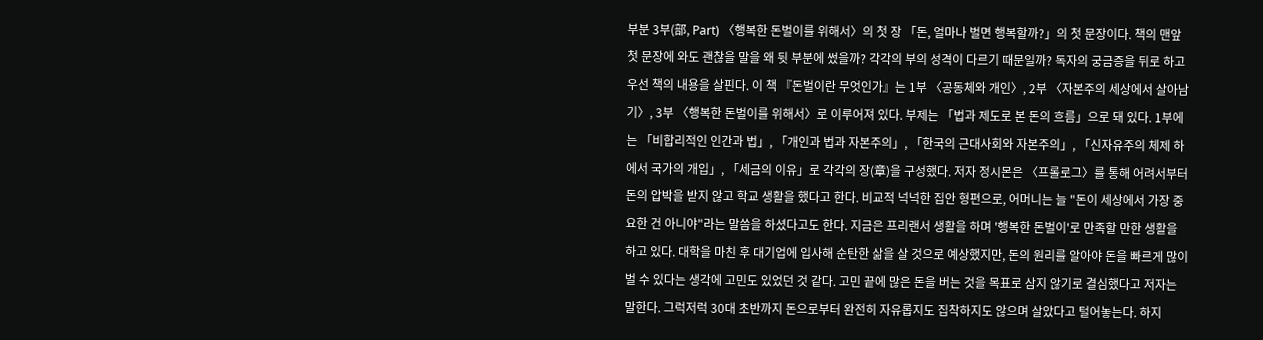부분 3부(部, Part) 〈행복한 돈벌이를 위해서〉의 첫 장 「돈, 얼마나 벌면 행복할까?」의 첫 문장이다. 책의 맨앞 첫 문장에 와도 괜찮을 말을 왜 뒷 부분에 썼을까? 각각의 부의 성격이 다르기 때문일까? 독자의 궁금증을 뒤로 하고 우선 책의 내용을 살핀다. 이 책 『돈벌이란 무엇인가』는 1부 〈공동체와 개인〉, 2부 〈자본주의 세상에서 살아남기〉, 3부 〈행복한 돈벌이를 위해서〉로 이루어져 있다. 부제는 「법과 제도로 본 돈의 흐름」으로 돼 있다. 1부에는 「비합리적인 인간과 법」, 「개인과 법과 자본주의」, 「한국의 근대사회와 자본주의」, 「신자유주의 체제 하에서 국가의 개입」, 「세금의 이유」로 각각의 장(章)을 구성했다. 저자 정시몬은 〈프롤로그〉를 통해 어려서부터 돈의 압박을 받지 않고 학교 생활을 했다고 한다. 비교적 넉넉한 집안 형편으로, 어머니는 늘 "돈이 세상에서 가장 중요한 건 아니야"라는 말씀을 하셨다고도 한다. 지금은 프리랜서 생활을 하며 '행복한 돈벌이'로 만족할 만한 생활을 하고 있다. 대학을 마친 후 대기업에 입사해 순탄한 삶을 살 것으로 예상했지만, 돈의 원리를 알아야 돈을 빠르게 많이 벌 수 있다는 생각에 고민도 있었던 것 같다. 고민 끝에 많은 돈을 버는 것을 목표로 삼지 않기로 결심했다고 저자는 말한다. 그럭저럭 30대 초반까지 돈으로부터 완전히 자유롭지도 집착하지도 않으며 살았다고 털어놓는다. 하지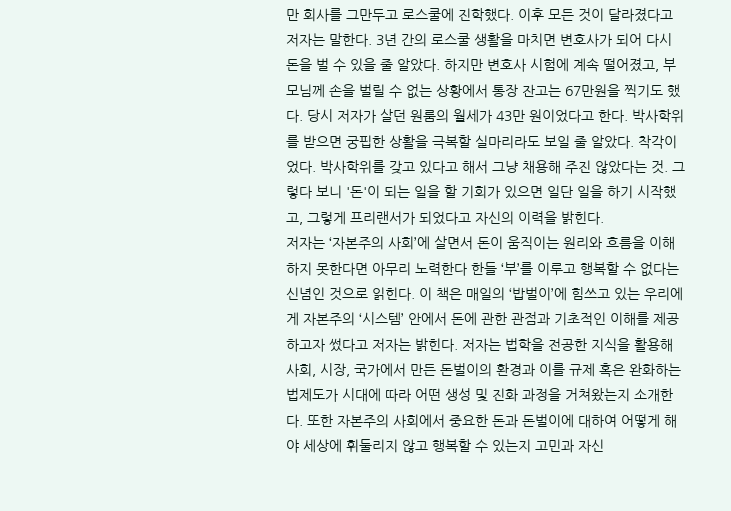만 회사를 그만두고 로스쿨에 진학했다. 이후 모든 것이 달라졌다고 저자는 말한다. 3년 간의 로스쿨 생활을 마치면 변호사가 되어 다시 돈을 벌 수 있을 줄 알았다. 하지만 변호사 시험에 계속 떨어졌고, 부모님께 손을 벌릴 수 없는 상황에서 통장 잔고는 67만원을 찍기도 했다. 당시 저자가 살던 원룸의 월세가 43만 원이었다고 한다. 박사학위를 받으면 궁핍한 상활을 극복할 실마리라도 보일 줄 알았다. 착각이었다. 박사학위를 갖고 있다고 해서 그냥 채용해 주진 않았다는 것. 그렇다 보니 '돈'이 되는 일을 할 기회가 있으면 일단 일을 하기 시작했고, 그렇게 프리랜서가 되었다고 자신의 이력을 밝힌다.
저자는 ‘자본주의 사회’에 살면서 돈이 움직이는 원리와 흐름을 이해하지 못한다면 아무리 노력한다 한들 ‘부’를 이루고 행복할 수 없다는 신념인 것으로 읽힌다. 이 책은 매일의 ‘밥벌이’에 힘쓰고 있는 우리에게 자본주의 ‘시스템’ 안에서 돈에 관한 관점과 기초적인 이해를 제공하고자 썼다고 저자는 밝힌다. 저자는 법학을 전공한 지식을 활용해 사회, 시장, 국가에서 만든 돈벌이의 환경과 이를 규제 혹은 완화하는 법제도가 시대에 따라 어떤 생성 및 진화 과정을 거쳐왔는지 소개한다. 또한 자본주의 사회에서 중요한 돈과 돈벌이에 대하여 어떻게 해야 세상에 휘둘리지 않고 행복할 수 있는지 고민과 자신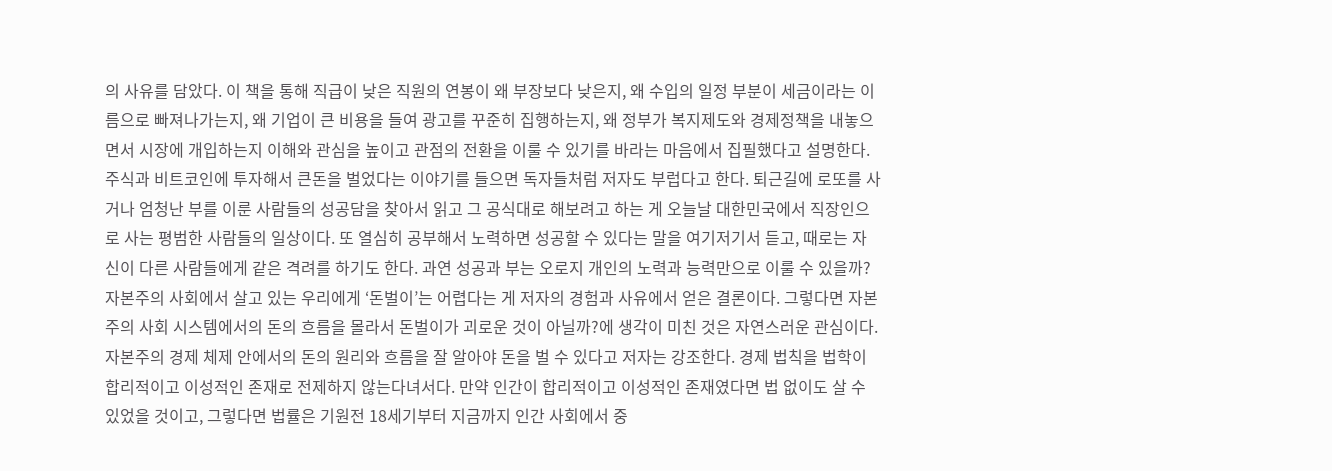의 사유를 담았다. 이 책을 통해 직급이 낮은 직원의 연봉이 왜 부장보다 낮은지, 왜 수입의 일정 부분이 세금이라는 이름으로 빠져나가는지, 왜 기업이 큰 비용을 들여 광고를 꾸준히 집행하는지, 왜 정부가 복지제도와 경제정책을 내놓으면서 시장에 개입하는지 이해와 관심을 높이고 관점의 전환을 이룰 수 있기를 바라는 마음에서 집필했다고 설명한다. 주식과 비트코인에 투자해서 큰돈을 벌었다는 이야기를 들으면 독자들처럼 저자도 부럽다고 한다. 퇴근길에 로또를 사거나 엄청난 부를 이룬 사람들의 성공담을 찾아서 읽고 그 공식대로 해보려고 하는 게 오늘날 대한민국에서 직장인으로 사는 평범한 사람들의 일상이다. 또 열심히 공부해서 노력하면 성공할 수 있다는 말을 여기저기서 듣고, 때로는 자신이 다른 사람들에게 같은 격려를 하기도 한다. 과연 성공과 부는 오로지 개인의 노력과 능력만으로 이룰 수 있을까? 자본주의 사회에서 살고 있는 우리에게 ‘돈벌이’는 어렵다는 게 저자의 경험과 사유에서 얻은 결론이다. 그렇다면 자본주의 사회 시스템에서의 돈의 흐름을 몰라서 돈벌이가 괴로운 것이 아닐까?에 생각이 미친 것은 자연스러운 관심이다.
자본주의 경제 체제 안에서의 돈의 원리와 흐름을 잘 알아야 돈을 벌 수 있다고 저자는 강조한다. 경제 법칙을 법학이 합리적이고 이성적인 존재로 전제하지 않는다녀서다. 만약 인간이 합리적이고 이성적인 존재였다면 법 없이도 살 수 있었을 것이고, 그렇다면 법률은 기원전 18세기부터 지금까지 인간 사회에서 중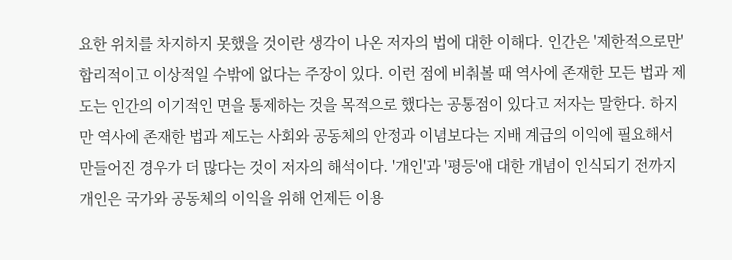요한 위치를 차지하지 못했을 것이란 생각이 나온 저자의 법에 대한 이해다. 인간은 '제한적으로만' 합리적이고 이상적일 수밖에 없다는 주장이 있다. 이런 점에 비춰볼 때 역사에 존재한 모든 법과 제도는 인간의 이기적인 면을 통제하는 것을 목적으로 했다는 공통점이 있다고 저자는 말한다. 하지만 역사에 존재한 법과 제도는 사회와 공동체의 안정과 이념보다는 지배 계급의 이익에 필요해서 만들어진 경우가 더 많다는 것이 저자의 해석이다. '개인'과 '평등'애 대한 개념이 인식되기 전까지 개인은 국가와 공동체의 이익을 위해 언제든 이용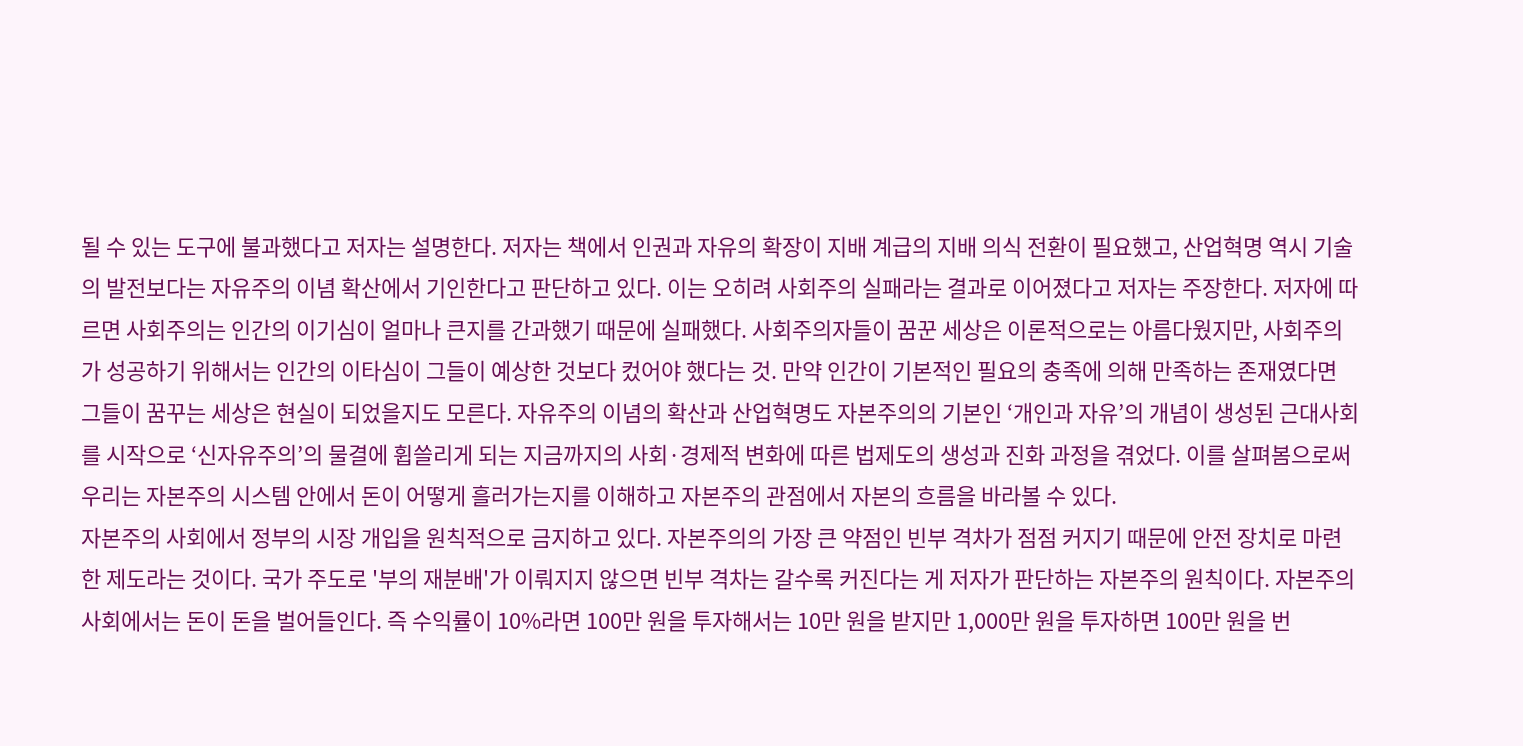될 수 있는 도구에 불과했다고 저자는 설명한다. 저자는 책에서 인권과 자유의 확장이 지배 계급의 지배 의식 전환이 필요했고, 산업혁명 역시 기술의 발전보다는 자유주의 이념 확산에서 기인한다고 판단하고 있다. 이는 오히려 사회주의 실패라는 결과로 이어졌다고 저자는 주장한다. 저자에 따르면 사회주의는 인간의 이기심이 얼마나 큰지를 간과했기 때문에 실패했다. 사회주의자들이 꿈꾼 세상은 이론적으로는 아름다웠지만, 사회주의가 성공하기 위해서는 인간의 이타심이 그들이 예상한 것보다 컸어야 했다는 것. 만약 인간이 기본적인 필요의 충족에 의해 만족하는 존재였다면 그들이 꿈꾸는 세상은 현실이 되었을지도 모른다. 자유주의 이념의 확산과 산업혁명도 자본주의의 기본인 ‘개인과 자유’의 개념이 생성된 근대사회를 시작으로 ‘신자유주의’의 물결에 휩쓸리게 되는 지금까지의 사회·경제적 변화에 따른 법제도의 생성과 진화 과정을 겪었다. 이를 살펴봄으로써 우리는 자본주의 시스템 안에서 돈이 어떻게 흘러가는지를 이해하고 자본주의 관점에서 자본의 흐름을 바라볼 수 있다.
자본주의 사회에서 정부의 시장 개입을 원칙적으로 금지하고 있다. 자본주의의 가장 큰 약점인 빈부 격차가 점점 커지기 때문에 안전 장치로 마련한 제도라는 것이다. 국가 주도로 '부의 재분배'가 이뤄지지 않으면 빈부 격차는 갈수록 커진다는 게 저자가 판단하는 자본주의 원칙이다. 자본주의 사회에서는 돈이 돈을 벌어들인다. 즉 수익률이 10%라면 100만 원을 투자해서는 10만 원을 받지만 1,000만 원을 투자하면 100만 원을 번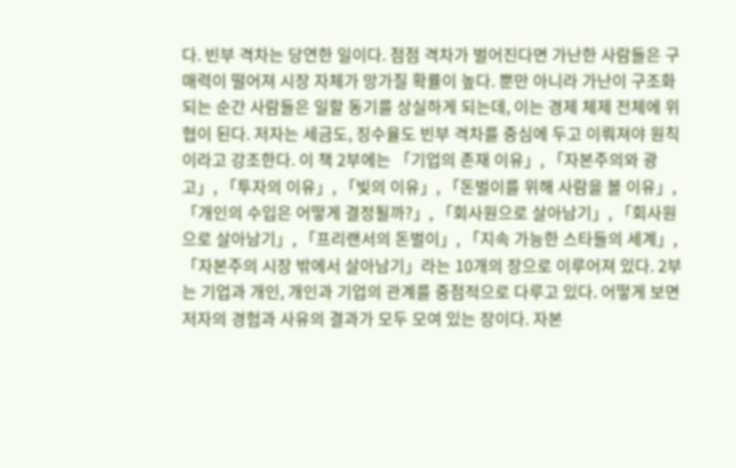다. 빈부 격차는 당연한 일이다. 점점 격차가 벌어진다면 가난한 사람들은 구매력이 떨어져 시장 자체가 망가질 확률이 높다. 뿐만 아니라 가난이 구조화되는 순간 사람들은 일할 동기를 상실하게 되는데, 이는 경제 체제 전체에 위협이 된다. 저자는 세금도, 징수율도 빈부 격차를 중심에 두고 이뤄져야 원칙이라고 강조한다. 이 책 2부에는 「기업의 존재 이유」, 「자본주의와 광고」, 「투자의 이유」, 「빚의 이유」, 「돈벌이를 위해 사람을 볼 이유」, 「개인의 수입은 어떻게 결정될까?」, 「회사원으로 살아남기」, 「회사원으로 살아남기」, 「프리랜서의 돈벌이」, 「지속 가능한 스타들의 세계」, 「자본주의 시장 밖에서 살아남기」라는 10개의 장으로 이루어져 있다. 2부는 기업과 개인, 개인과 기업의 관계를 중점적으로 다루고 있다. 어떻게 보면 저자의 경험과 사유의 결과가 모두 모여 있는 장이다. 자본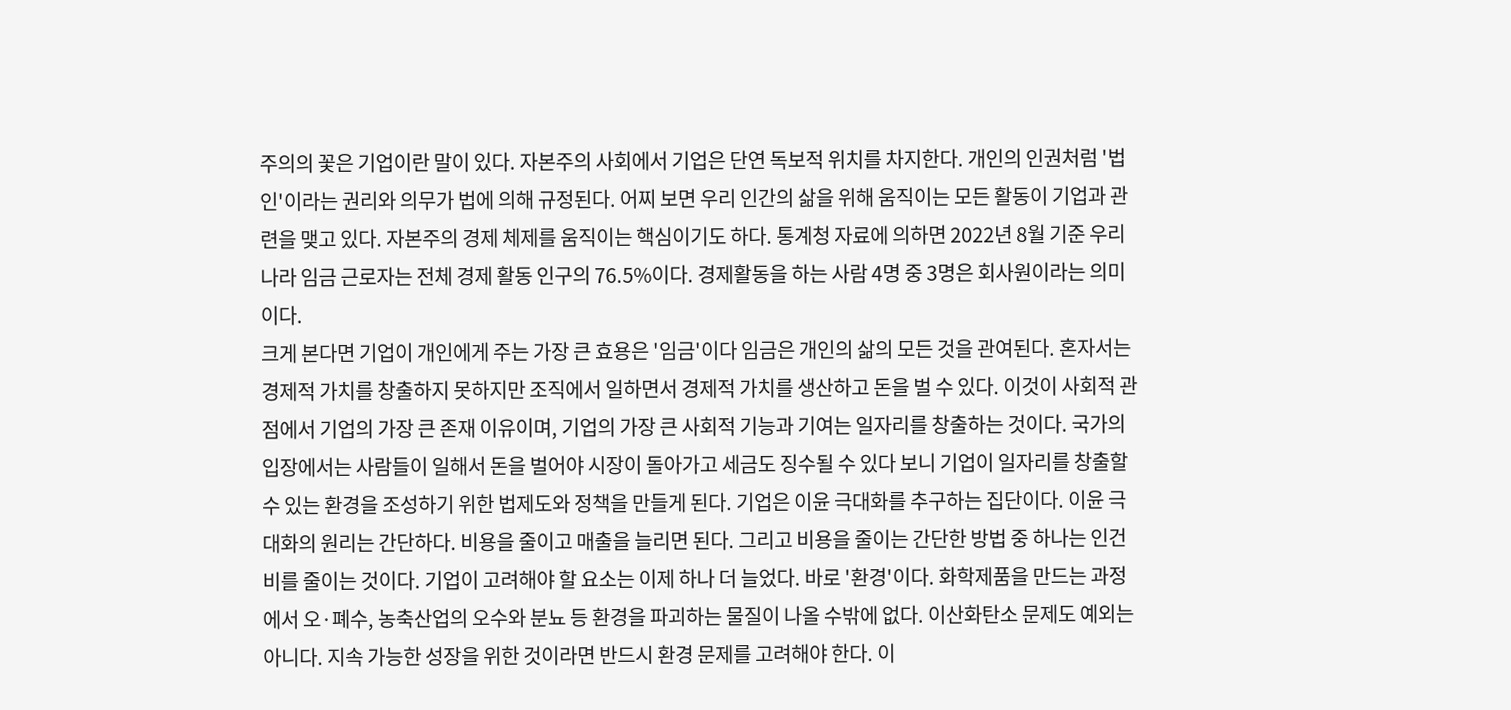주의의 꽃은 기업이란 말이 있다. 자본주의 사회에서 기업은 단연 독보적 위치를 차지한다. 개인의 인권처럼 '법인'이라는 권리와 의무가 법에 의해 규정된다. 어찌 보면 우리 인간의 삶을 위해 움직이는 모든 활동이 기업과 관련을 맺고 있다. 자본주의 경제 체제를 움직이는 핵심이기도 하다. 통계청 자료에 의하면 2022년 8월 기준 우리나라 임금 근로자는 전체 경제 활동 인구의 76.5%이다. 경제활동을 하는 사람 4명 중 3명은 회사원이라는 의미이다.
크게 본다면 기업이 개인에게 주는 가장 큰 효용은 '임금'이다 임금은 개인의 삶의 모든 것을 관여된다. 혼자서는 경제적 가치를 창출하지 못하지만 조직에서 일하면서 경제적 가치를 생산하고 돈을 벌 수 있다. 이것이 사회적 관점에서 기업의 가장 큰 존재 이유이며, 기업의 가장 큰 사회적 기능과 기여는 일자리를 창출하는 것이다. 국가의 입장에서는 사람들이 일해서 돈을 벌어야 시장이 돌아가고 세금도 징수될 수 있다 보니 기업이 일자리를 창출할 수 있는 환경을 조성하기 위한 법제도와 정책을 만들게 된다. 기업은 이윤 극대화를 추구하는 집단이다. 이윤 극대화의 원리는 간단하다. 비용을 줄이고 매출을 늘리면 된다. 그리고 비용을 줄이는 간단한 방법 중 하나는 인건비를 줄이는 것이다. 기업이 고려해야 할 요소는 이제 하나 더 늘었다. 바로 '환경'이다. 화학제품을 만드는 과정에서 오·폐수, 농축산업의 오수와 분뇨 등 환경을 파괴하는 물질이 나올 수밖에 없다. 이산화탄소 문제도 예외는 아니다. 지속 가능한 성장을 위한 것이라면 반드시 환경 문제를 고려해야 한다. 이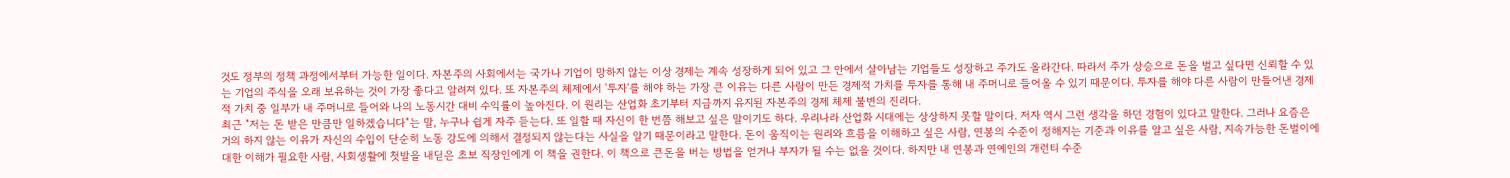것도 정부의 정책 과정에서부터 가능한 일이다. 자본주의 사회에서는 국가나 기업이 망하지 않는 이상 경제는 계속 성장하게 되어 있고 그 안에서 살아남는 기업들도 성장하고 주가도 올라간다. 따라서 주가 상승으로 돈을 벌고 싶다면 신뢰할 수 있는 기업의 주식을 오래 보유하는 것이 가장 좋다고 알려져 있다. 또 자본주의 체제에서 '투자'를 해야 하는 가장 큰 이유는 다른 사람이 만든 경제적 가치를 투자를 통해 내 주머니로 들어올 수 있기 때문이다. 투자를 해야 다른 사람이 만들어낸 경제적 가치 중 일부가 내 주머니로 들어와 나의 노동시간 대비 수익률이 높아진다. 이 원리는 산업화 초기부터 지금까지 유지된 자본주의 경제 체제 불변의 진리다.
최근 "저는 돈 받은 만큼만 일하겠습니다"는 말, 누구나 쉽게 자주 듣는다. 또 일할 때 자신이 한 번쯤 해보고 싶은 말이기도 하다. 우리나라 산업화 시대에는 상상하지 못할 말이다. 저자 역시 그런 생각을 하던 경험이 있다고 말한다. 그러나 요즘은 거의 하지 않는 이유가 자신의 수입이 단순히 노동 강도에 의해서 결정되지 않는다는 사실을 알기 때문이라고 말한다. 돈이 움직이는 원리와 흐름을 이해하고 싶은 사람, 연봉의 수준이 정해지는 기준과 이유를 알고 싶은 사람, 지속가능한 돈벌이에 대한 이해가 필요한 사람, 사회생활에 첫발을 내딛은 초보 직장인에게 이 책을 권한다. 이 책으로 큰돈을 버는 방법을 얻거나 부자가 될 수는 없을 것이다. 하지만 내 연봉과 연예인의 개런티 수준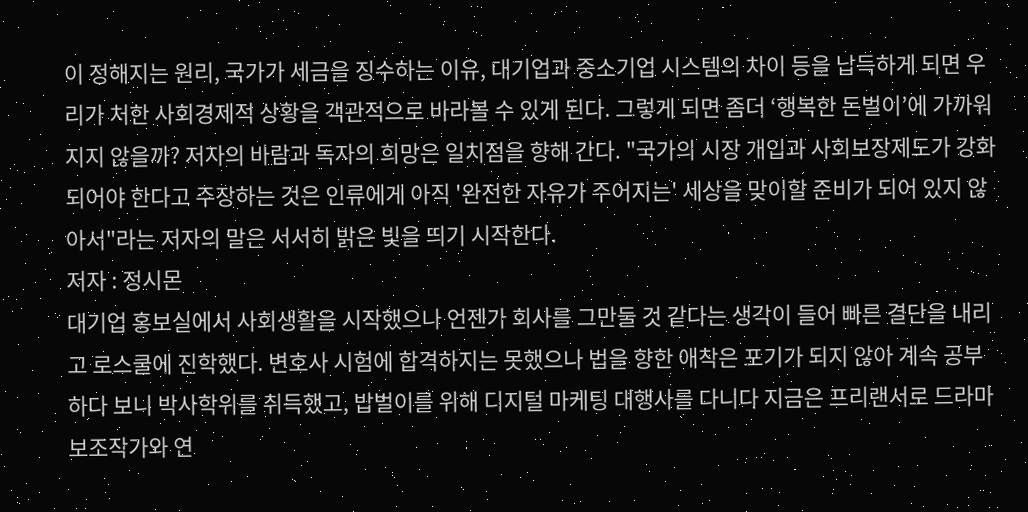이 정해지는 원리, 국가가 세금을 징수하는 이유, 대기업과 중소기업 시스템의 차이 등을 납득하게 되면 우리가 처한 사회경제적 상황을 객관적으로 바라볼 수 있게 된다. 그렇게 되면 좀더 ‘행복한 돈벌이’에 가까워지지 않을까? 저자의 바람과 독자의 희망은 일치점을 향해 간다. "국가의 시장 개입과 사회보장제도가 강화되어야 한다고 주장하는 것은 인류에게 아직 '완전한 자유가 주어지는' 세상을 맞이할 준비가 되어 있지 않아서"라는 저자의 말은 서서히 밝은 빛을 띄기 시작한다.
저자 : 정시몬
대기업 홍보실에서 사회생활을 시작했으나 언젠가 회사를 그만둘 것 같다는 생각이 들어 빠른 결단을 내리고 로스쿨에 진학했다. 변호사 시험에 합격하지는 못했으나 법을 향한 애착은 포기가 되지 않아 계속 공부하다 보니 박사학위를 취득했고, 밥벌이를 위해 디지털 마케팅 대행사를 다니다 지금은 프리랜서로 드라마 보조작가와 연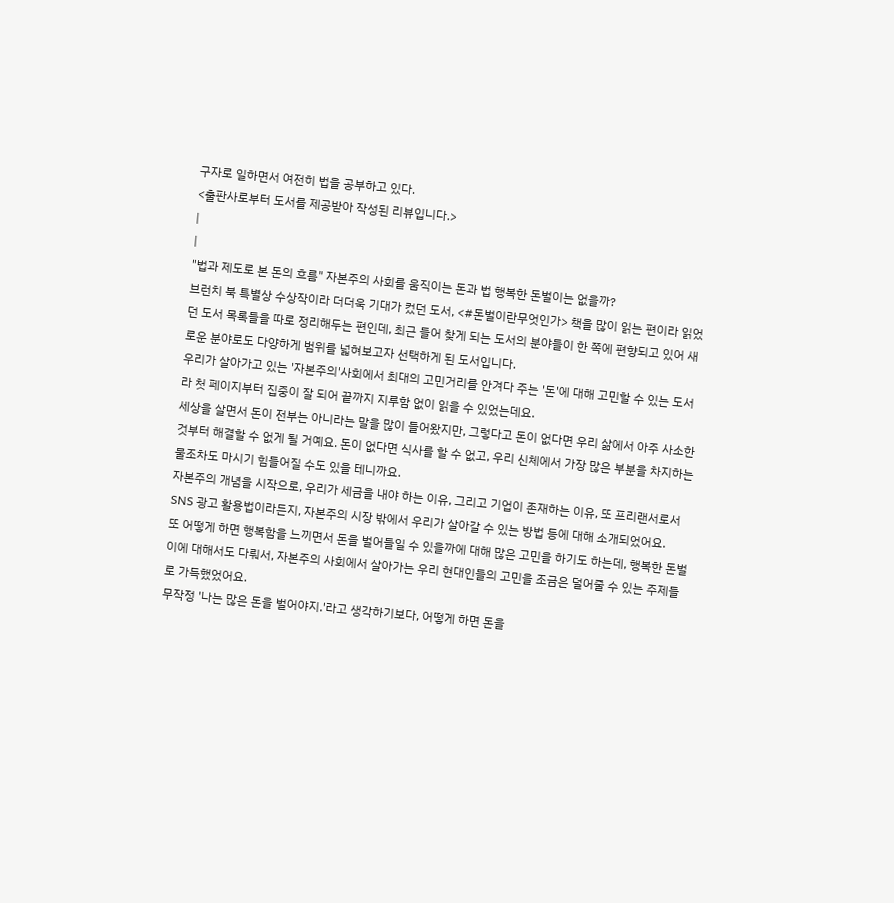구자로 일하면서 여전히 법을 공부하고 있다.
<출판사로부터 도서를 제공받아 작성된 리뷰입니다.>
|
|
"법과 제도로 본 돈의 흐름" 자본주의 사회를 움직이는 돈과 법 행복한 돈벌이는 없을까?
브런치 북 특별상 수상작이라 더더욱 기대가 컸던 도서, <#돈벌이란무엇인가> 책을 많이 읽는 편이라 읽었던 도서 목록들을 따로 정리해두는 편인데, 최근 들어 찾게 되는 도서의 분야들이 한 쪽에 편향되고 있어 새로운 분야로도 다양하게 범위를 넓혀보고자 선택하게 된 도서입니다.
우리가 살아가고 있는 '자본주의'사회에서 최대의 고민거리를 안겨다 주는 '돈'에 대해 고민할 수 있는 도서라 첫 페이지부터 집중이 잘 되어 끝까지 지루함 없이 읽을 수 있었는데요.
세상을 살면서 돈이 전부는 아니라는 말을 많이 들어왔지만, 그렇다고 돈이 없다면 우리 삶에서 아주 사소한 것부터 해결할 수 없게 될 거예요. 돈이 없다면 식사를 할 수 없고, 우리 신체에서 가장 많은 부분을 차지하는 물조차도 마시기 힘들어질 수도 있을 테니까요.
자본주의 개념을 시작으로, 우리가 세금을 내야 하는 이유, 그리고 기업이 존재하는 이유, 또 프리랜서로서 SNS 광고 활용법이라든지, 자본주의 시장 밖에서 우리가 살아갈 수 있는 방법 등에 대해 소개되었어요.
또 어떻게 하면 행복함을 느끼면서 돈을 벌어들일 수 있을까에 대해 많은 고민을 하기도 하는데, 행복한 돈벌이에 대해서도 다뤄서, 자본주의 사회에서 살아가는 우리 현대인들의 고민을 조금은 덜어줄 수 있는 주제들로 가득했었어요.
무작정 '나는 많은 돈을 벌어야지.'라고 생각하기보다, 어떻게 하면 돈을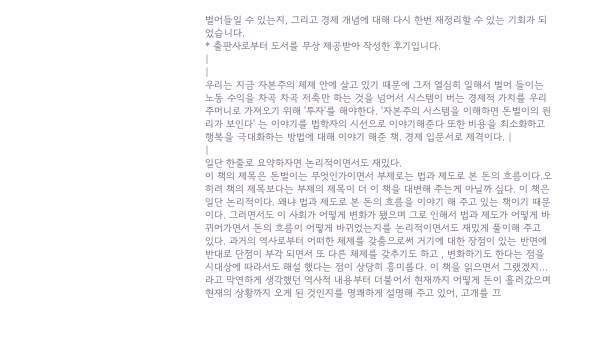벌어들일 수 있는지, 그리고 경제 개념에 대해 다시 한번 재정리할 수 있는 기회가 되었습니다.
* 출판사로부터 도서를 무상 제공받아 작성한 후기입니다.
|
|
우리는 지금 자본주의 체제 안에 살고 있기 때문에 그저 열심히 일해서 벌어 들이는 노동 수익을 차곡 차곡 저축만 하는 것을 넘어서 시스템이 버는 경제적 가치를 우리 주머니로 가져오기 위해 '투자'를 해야한다. '자본주의 시스템을 이해하면 돈벌이의 원리가 보인다' 는 이야기를 법학자의 시선으로 이야기해준다 또한 비용을 최소화하고 행복을 극대화하는 방법에 대해 이야기 해준 책. 경제 입문서로 제격이다. |
|
일단 한줄로 요약하자면 논리적이면서도 재밌다.
이 책의 제목은 돈벌이는 무엇인가이면서 부제로는 법과 제도로 본 돈의 흐름이다.오히려 책의 제목보다는 부제의 제목이 더 이 책을 대변해 주는게 아닐까 싶다. 이 책은 일단 논리적이다. 왜냐 법과 제도로 본 돈의 흐름을 이야기 해 주고 있는 책이기 때문이다. 그러면서도 이 사회가 어떻게 변화가 됐으며 그로 인해서 법과 제도가 어떻게 바뀌어가면서 돈의 흐름이 어떻게 바뀌었는지를 논리적이면서도 재밌게 풀이해 주고 있다. 과거의 역사로부터 어떠한 체제를 갖춤으로써 거기에 대한 장점이 있는 반면에 반대로 단점이 부각 되면서 또 다른 체제를 갖추기도 하고 , 변화하기도 한다는 점을 시대상에 따라서도 해설 했다는 점이 상당히 흥미롭다. 이 책을 읽으면서 그랬겠지...라고 막연하게 생각했던 역사적 내용부터 더불어서 현재까지 어떻게 돈이 흘러갔으며 현재의 상황까지 오게 된 것인지를 명쾌하게 설명해 주고 있어, 고개를 끄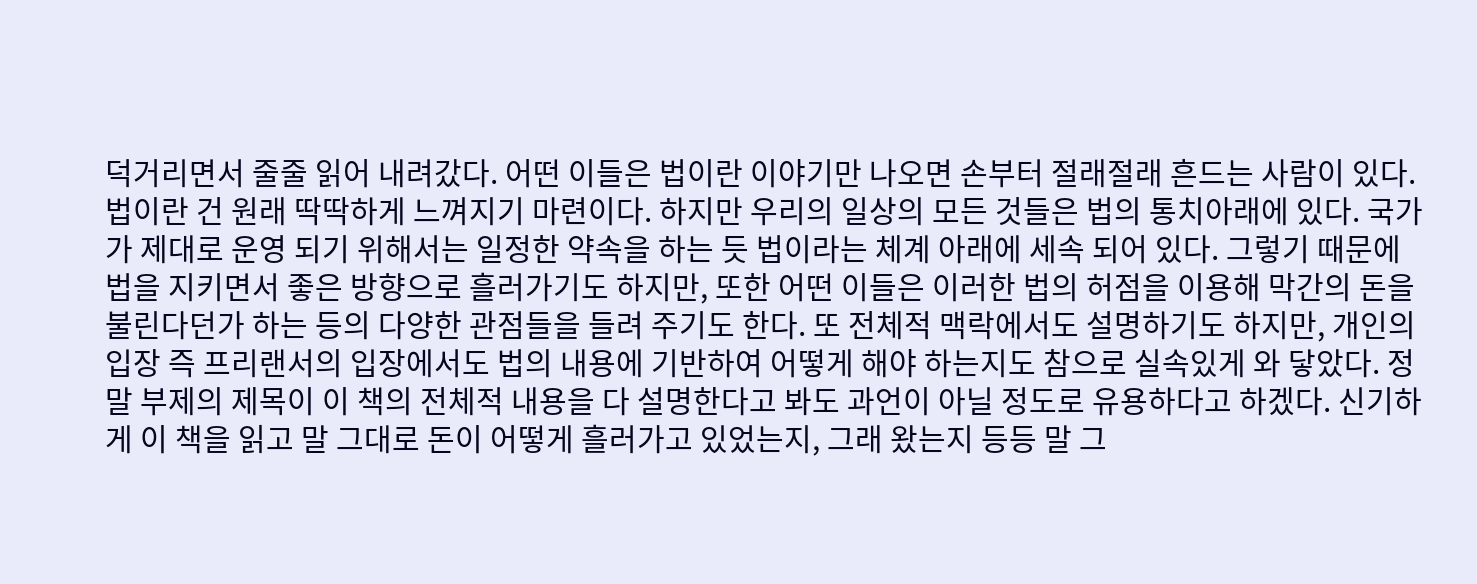덕거리면서 줄줄 읽어 내려갔다. 어떤 이들은 법이란 이야기만 나오면 손부터 절래절래 흔드는 사람이 있다. 법이란 건 원래 딱딱하게 느껴지기 마련이다. 하지만 우리의 일상의 모든 것들은 법의 통치아래에 있다. 국가가 제대로 운영 되기 위해서는 일정한 약속을 하는 듯 법이라는 체계 아래에 세속 되어 있다. 그렇기 때문에 법을 지키면서 좋은 방향으로 흘러가기도 하지만, 또한 어떤 이들은 이러한 법의 허점을 이용해 막간의 돈을 불린다던가 하는 등의 다양한 관점들을 들려 주기도 한다. 또 전체적 맥락에서도 설명하기도 하지만, 개인의 입장 즉 프리랜서의 입장에서도 법의 내용에 기반하여 어떻게 해야 하는지도 참으로 실속있게 와 닿았다. 정말 부제의 제목이 이 책의 전체적 내용을 다 설명한다고 봐도 과언이 아닐 정도로 유용하다고 하겠다. 신기하게 이 책을 읽고 말 그대로 돈이 어떻게 흘러가고 있었는지, 그래 왔는지 등등 말 그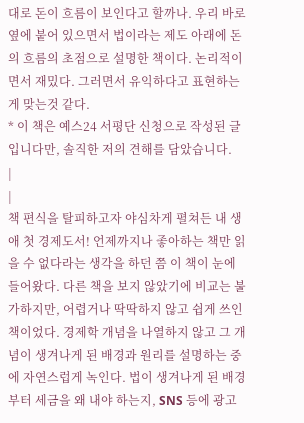대로 돈이 흐름이 보인다고 할까나. 우리 바로 옆에 붙어 있으면서 법이라는 제도 아래에 돈의 흐름의 초점으로 설명한 책이다. 논리적이면서 재밌다. 그러면서 유익하다고 표현하는게 맞는것 같다.
* 이 책은 예스24 서평단 신청으로 작성된 글입니다만, 솔직한 저의 견해를 담았습니다.
|
|
책 편식을 탈피하고자 야심차게 펼쳐든 내 생애 첫 경제도서! 언제까지나 좋아하는 책만 읽을 수 없다라는 생각을 하던 쯤 이 책이 눈에 들어왔다. 다른 책을 보지 않았기에 비교는 불가하지만, 어렵거나 딱딱하지 않고 쉽게 쓰인 책이었다. 경제학 개념을 나열하지 않고 그 개념이 생겨나게 된 배경과 원리를 설명하는 중에 자연스럽게 녹인다. 법이 생겨나게 된 배경부터 세금을 왜 내야 하는지, SNS 등에 광고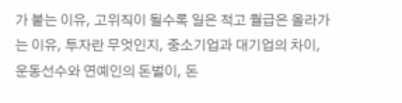가 붙는 이유, 고위직이 될수록 일은 적고 월급은 올라가는 이유, 투자란 무엇인지, 중소기업과 대기업의 차이, 운동선수와 연예인의 돈벌이, 돈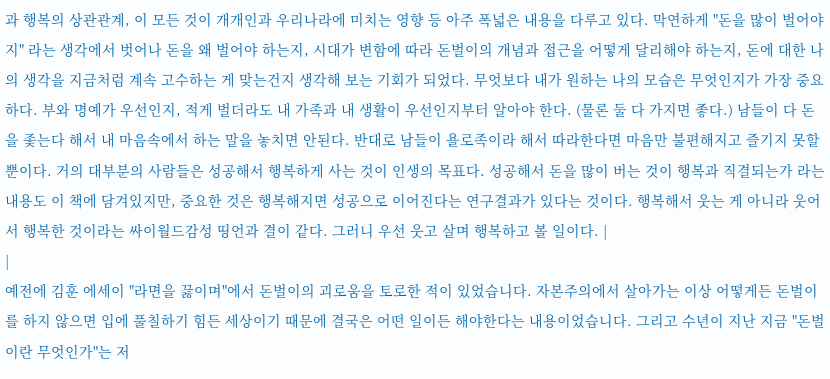과 행복의 상관관계, 이 모든 것이 개개인과 우리나라에 미치는 영향 등 아주 폭넓은 내용을 다루고 있다. 막연하게 "돈을 많이 벌어야지" 라는 생각에서 벗어나 돈을 왜 벌어야 하는지, 시대가 변함에 따라 돈벌이의 개념과 접근을 어떻게 달리해야 하는지, 돈에 대한 나의 생각을 지금처럼 계속 고수하는 게 맞는건지 생각해 보는 기회가 되었다. 무엇보다 내가 원하는 나의 모습은 무엇인지가 가장 중요하다. 부와 명예가 우선인지, 적게 벌더라도 내 가족과 내 생활이 우선인지부터 알아야 한다. (물론 둘 다 가지면 좋다.) 남들이 다 돈을 좇는다 해서 내 마음속에서 하는 말을 놓치면 안된다. 반대로 남들이 욜로족이라 해서 따라한다면 마음만 불편해지고 즐기지 못할 뿐이다. 거의 대부분의 사람들은 성공해서 행복하게 사는 것이 인생의 목표다. 성공해서 돈을 많이 버는 것이 행복과 직결되는가 라는 내용도 이 책에 담겨있지만, 중요한 것은 행복해지면 성공으로 이어진다는 연구결과가 있다는 것이다. 행복해서 웃는 게 아니라 웃어서 행복한 것이라는 싸이월드감성 띵언과 결이 같다. 그러니 우선 웃고 살며 행복하고 볼 일이다. |
|
예전에 김훈 에세이 "라면을 끓이며"에서 돈벌이의 괴로움을 토로한 적이 있었습니다. 자본주의에서 살아가는 이상 어떻게든 돈벌이를 하지 않으면 입에 풀칠하기 힘든 세상이기 때문에 결국은 어떤 일이든 해야한다는 내용이었습니다. 그리고 수년이 지난 지금 "돈벌이란 무엇인가"는 저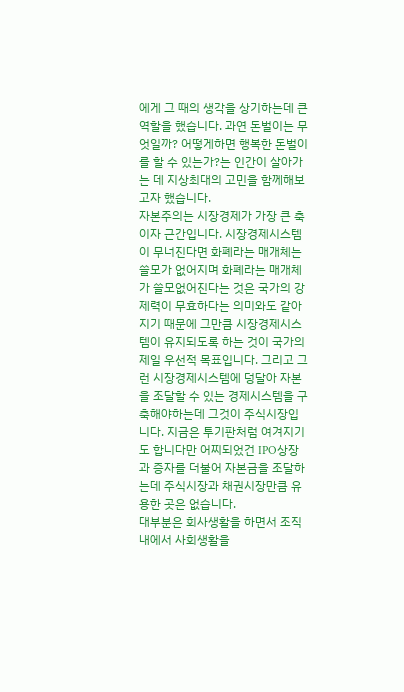에게 그 때의 생각을 상기하는데 큰 역할을 했습니다. 과연 돈벌이는 무엇일까? 어떻게하면 행복한 돈벌이를 할 수 있는가?는 인간이 살아가는 데 지상최대의 고민을 함께해보고자 했습니다.
자본주의는 시장경제가 가장 큰 축이자 근간입니다. 시장경제시스템이 무너진다면 화폐라는 매개체는 쓸모가 없어지며 화폐라는 매개체가 쓸모없어진다는 것은 국가의 강제력이 무효하다는 의미와도 같아지기 때문에 그만큼 시장경제시스템이 유지되도록 하는 것이 국가의 제일 우선적 목표입니다. 그리고 그런 시장경제시스템에 덩달아 자본을 조달할 수 있는 경제시스템을 구축해야하는데 그것이 주식시장입니다. 지금은 투기판처럼 여겨지기도 합니다만 어찌되었건 IPO상장과 증자를 더불어 자본금을 조달하는데 주식시장과 채권시장만큼 유용한 곳은 없습니다.
대부분은 회사생활을 하면서 조직내에서 사회생활을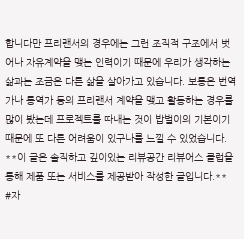합니다만 프리랜서의 경우에는 그런 조직적 구조에서 벗어나 자유계약을 맺는 인력이기 때문에 우리가 생각하는 삶과는 조금은 다른 삶을 살아가고 있습니다. 보통은 번역가나 통역가 등의 프리랜서 계약을 맺고 활동하는 경우를 많이 봤는데 프로젝트를 따내는 것이 밥벌이의 기본이기 때문에 또 다른 어려움이 있구나를 느낄 수 있었습니다.
**이 글은 솔직하고 깊이있는 리뷰공간 리뷰어스 클럽을 통해 제품 또는 서비스를 제공받아 작성한 글입니다.**
#자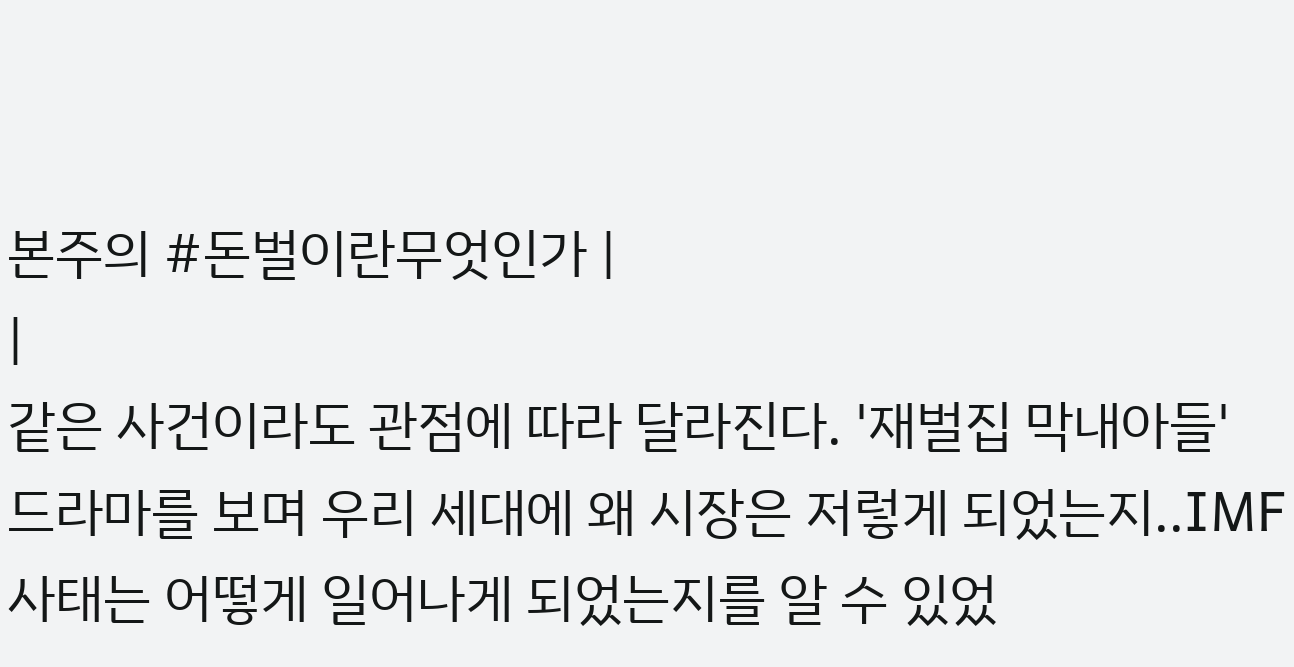본주의 #돈벌이란무엇인가 |
|
같은 사건이라도 관점에 따라 달라진다. '재벌집 막내아들' 드라마를 보며 우리 세대에 왜 시장은 저렇게 되었는지..IMF 사태는 어떻게 일어나게 되었는지를 알 수 있었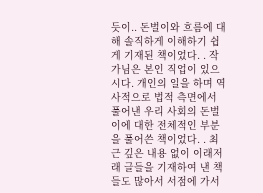듯이.. 돈벌이와 흐름에 대해 솔직하게 이해하기 쉽게 기재된 책이었다. . 작가님은 본인 직업이 있으시다. 개인의 일을 하며 역사적으로 법적 측면에서 풀어낸 우리 사회의 돈벌이에 대한 전체적인 부분을 풀어쓴 책이었다. . 최근 깊은 내용 없이 이래저래 글들을 기재하여 낸 책들도 많아서 서점에 가서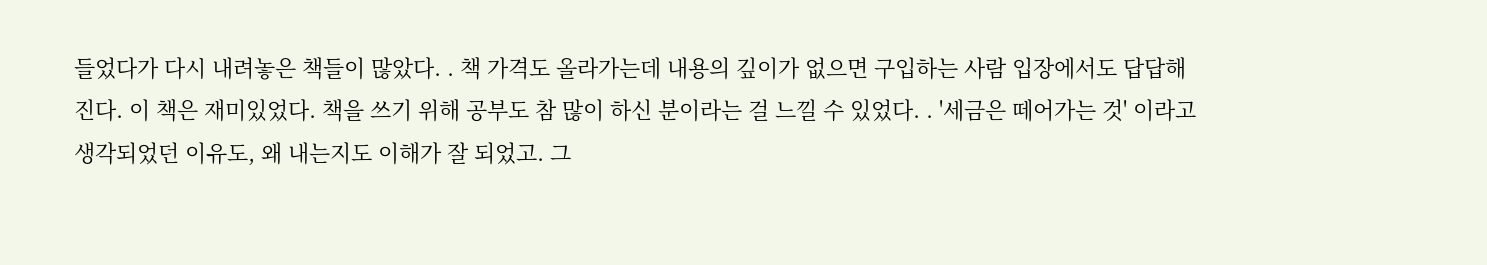들었다가 다시 내려놓은 책들이 많았다. . 책 가격도 올라가는데 내용의 깊이가 없으면 구입하는 사람 입장에서도 답답해진다. 이 책은 재미있었다. 책을 쓰기 위해 공부도 참 많이 하신 분이라는 걸 느낄 수 있었다. . '세금은 떼어가는 것' 이라고 생각되었던 이유도, 왜 내는지도 이해가 잘 되었고. 그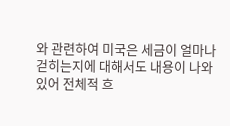와 관련하여 미국은 세금이 얼마나 걷히는지에 대해서도 내용이 나와있어 전체적 흐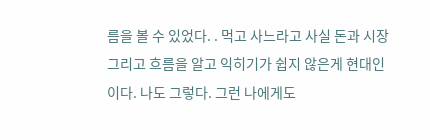름을 볼 수 있었다. . 먹고 사느라고 사실 돈과 시장 그리고 흐름을 알고 익히기가 쉽지 않은게 현대인이다. 나도 그렇다. 그런 나에게도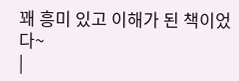꽤 흥미 있고 이해가 된 책이었다~
|